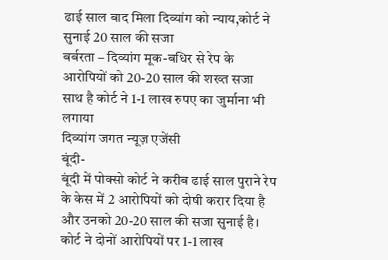ढाई साल बाद मिला दिव्यांग को न्याय,कोर्ट ने सुनाई 20 साल की सजा
बर्बरता – दिव्यांग मूक-बधिर से रेप के आरोपियों को 20-20 साल की शख्त सजा
साथ है कोर्ट ने 1-1 लाख रुपए का जुर्माना भी लगाया
दिव्यांग जगत न्यूज़ एजेंसी
बूंदी-
बूंदी में पोक्सो कोर्ट ने करीब ढाई साल पुराने रेप के केस में 2 आरोपियों को दोषी करार दिया है और उनको 20-20 साल की सजा सुनाई है। कोर्ट ने दोनों आरोपियों पर 1-1 लाख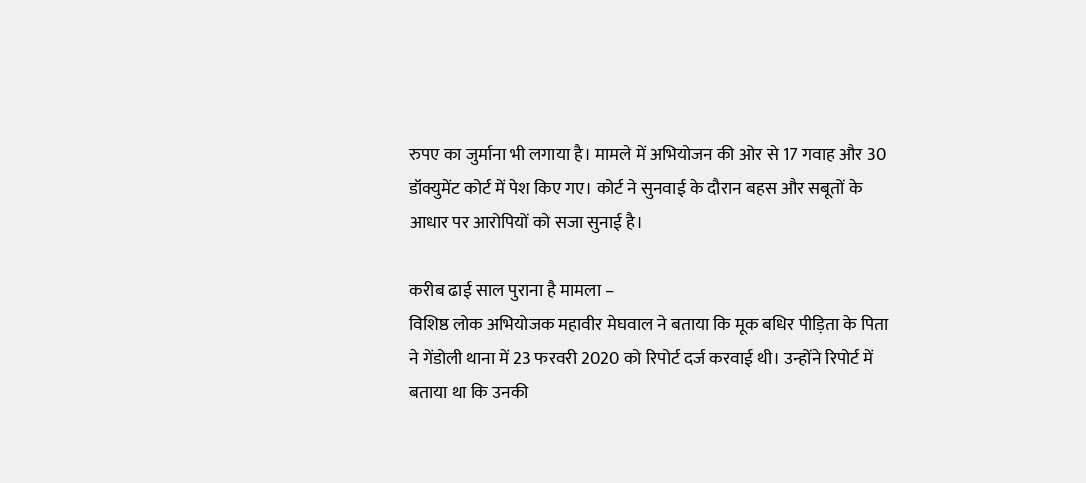रुपए का जुर्माना भी लगाया है। मामले में अभियोजन की ओर से 17 गवाह और 30 डॉक्युमेंट कोर्ट में पेश किए गए। कोर्ट ने सुनवाई के दौरान बहस और सबूतों के आधार पर आरोपियों को सजा सुनाई है।

करीब ढाई साल पुराना है मामला –
विशिष्ठ लोक अभियोजक महावीर मेघवाल ने बताया कि मूक बधिर पीड़िता के पिता ने गेंडोली थाना में 23 फरवरी 2020 को रिपोर्ट दर्ज करवाई थी। उन्होंने रिपोर्ट में बताया था कि उनकी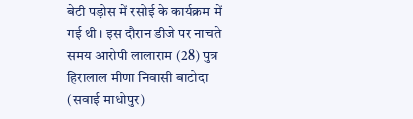बेटी पड़ोस में रसोई के कार्यक्रम में गई थी। इस दौरान डीजे पर नाचते समय आरोपी लालाराम (28) पुत्र हिरालाल मीणा निवासी बाटोदा (सवाई माधोपुर)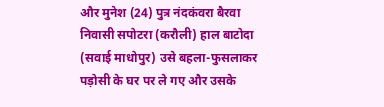और मुनेश (24) पुत्र नंदकंवरा बैरवा निवासी सपोटरा (करौली) हाल बाटोदा (सवाई माधोपुर) उसे बहला-फुसलाकर पड़ोसी के घर पर ले गए और उसके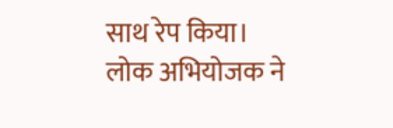साथ रेप किया। लोक अभियोजक ने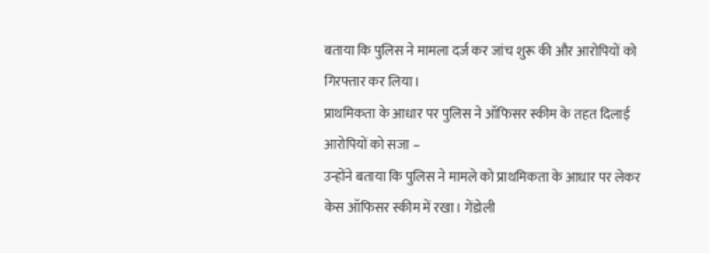बताया कि पुलिस ने मामला दर्ज कर जांच शुरू की और आरोपियों को गिरफ्तार कर लिया।
प्राथमिकता के आधार पर पुलिस ने ऑफिसर स्कीम के तहत दिलाई आरोपियों को सजा –
उन्होंने बताया कि पुलिस ने मामले को प्राथमिकता के आधार पर लेकर केस ऑफिसर स्कीम में रखा। गेंडोली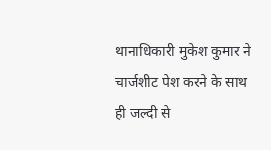थानाधिकारी मुकेश कुमार ने चार्जशीट पेश करने के साथ ही जल्दी से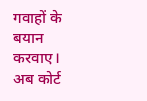गवाहों के बयान करवाए। अब कोर्ट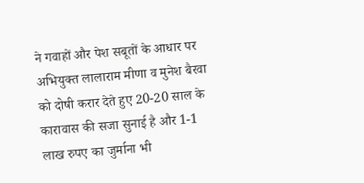ने गवाहों और पेश सबूतों के आधार पर अभियुक्त लालाराम मीणा व मुनेश बैरवा को दोषी करार देते हुए 20-20 साल के कारावास की सजा सुनाई है और 1-1 लाख रुपए का जुर्माना भी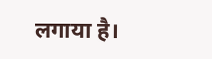लगाया है।